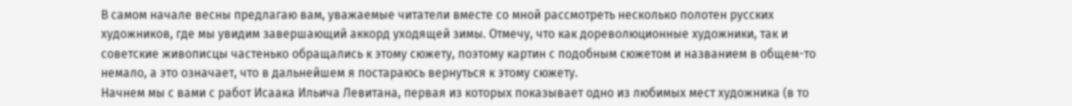В самом начале весны предлагаю вам, уважаемые читатели вместе со мной рассмотреть несколько полотен русских художников, где мы увидим завершающий аккорд уходящей зимы. Отмечу, что как дореволюционные художники, так и советские живописцы частенько обращались к этому сюжету, поэтому картин с подобным сюжетом и названием в общем-то немало, а это означает, что в дальнейшем я постараюсь вернуться к этому сюжету.
Начнем мы с вами с работ Исаака Ильича Левитана, первая из которых показывает одно из любимых мест художника (в то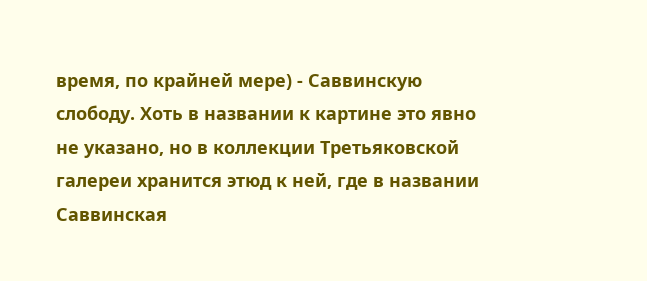время, по крайней мере) - Саввинскую слободу. Хоть в названии к картине это явно не указано, но в коллекции Третьяковской галереи хранится этюд к ней, где в названии Саввинская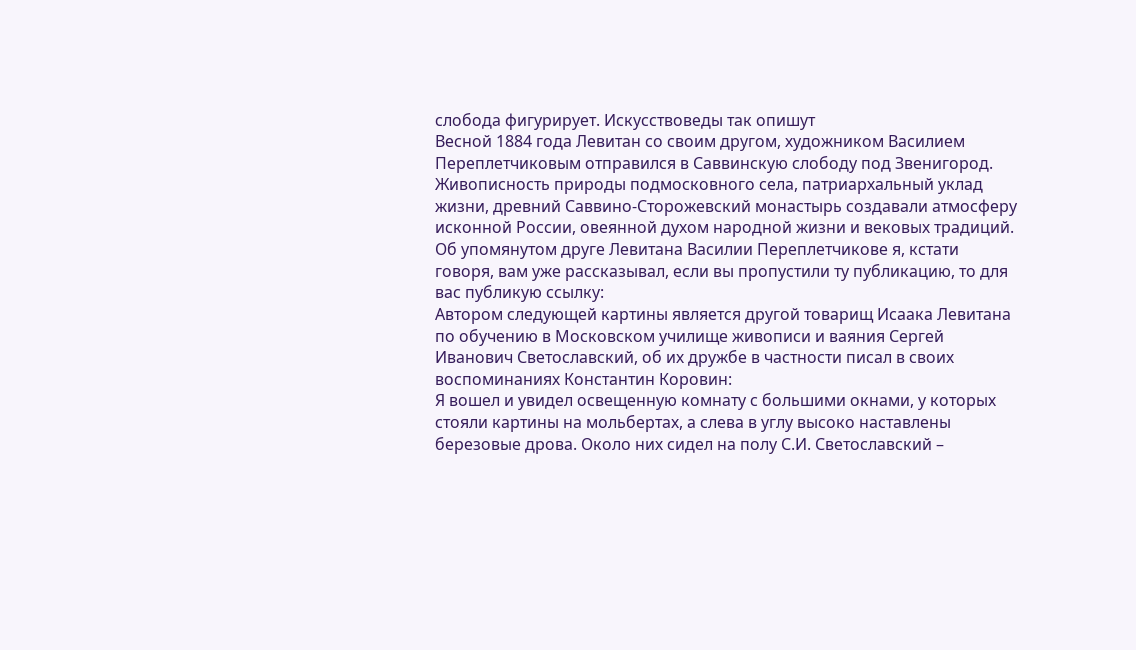слобода фигурирует. Искусствоведы так опишут
Весной 1884 года Левитан со своим другом, художником Василием Переплетчиковым отправился в Саввинскую слободу под Звенигород. Живописность природы подмосковного села, патриархальный уклад жизни, древний Саввино-Сторожевский монастырь создавали атмосферу исконной России, овеянной духом народной жизни и вековых традиций.
Об упомянутом друге Левитана Василии Переплетчикове я, кстати говоря, вам уже рассказывал, если вы пропустили ту публикацию, то для вас публикую ссылку:
Автором следующей картины является другой товарищ Исаака Левитана по обучению в Московском училище живописи и ваяния Сергей Иванович Светославский, об их дружбе в частности писал в своих воспоминаниях Константин Коровин:
Я вошел и увидел освещенную комнату с большими окнами, у которых стояли картины на мольбертах, а слева в углу высоко наставлены березовые дрова. Около них сидел на полу С.И. Светославский –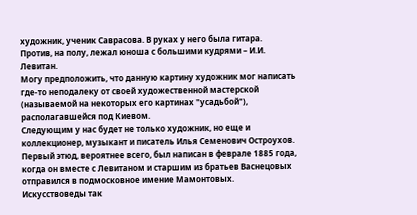художник, ученик Саврасова. В руках у него была гитара. Против, на полу, лежал юноша с большими кудрями – И.И. Левитан.
Могу предположить, что данную картину художник мог написать где-то неподалеку от своей художественной мастерской (называемой на некоторых его картинах "усадьбой"), располагавшейся под Киевом.
Следующим у нас будет не только художник, но еще и коллекционер, музыкант и писатель Илья Семенович Остроухов. Первый этюд, вероятнее всего, был написан в феврале 1885 года, когда он вместе с Левитаном и старшим из братьев Васнецовых отправился в подмосковное имение Мамонтовых. Искусствоведы так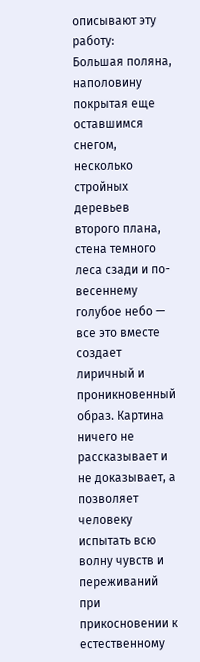описывают эту работу:
Большая поляна, наполовину покрытая еще оставшимся снегом, несколько стройных деревьев второго плана, стена темного леса сзади и по-весеннему голубое небо — все это вместе создает лиричный и проникновенный образ. Картина ничего не рассказывает и не доказывает, а позволяет человеку испытать всю волну чувств и переживаний при прикосновении к естественному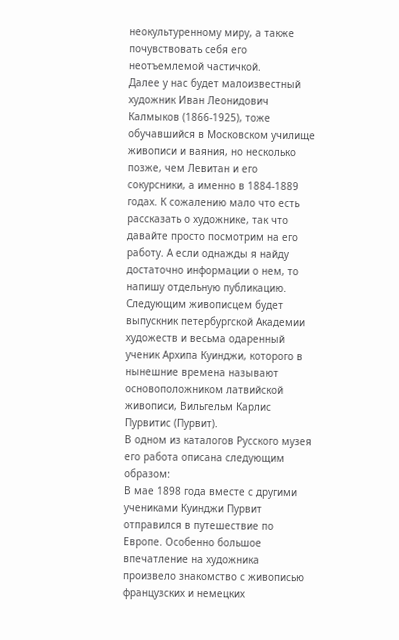неокультуренному миру, а также почувствовать себя его неотъемлемой частичкой.
Далее у нас будет малоизвестный художник Иван Леонидович Калмыков (1866-1925), тоже обучавшийся в Московском училище живописи и ваяния, но несколько позже, чем Левитан и его сокурсники, а именно в 1884-1889 годах. К сожалению мало что есть рассказать о художнике, так что давайте просто посмотрим на его работу. А если однажды я найду достаточно информации о нем, то напишу отдельную публикацию.
Следующим живописцем будет выпускник петербургской Академии художеств и весьма одаренный ученик Архипа Куинджи, которого в нынешние времена называют основоположником латвийской живописи, Вильгельм Карлис Пурвитис (Пурвит).
В одном из каталогов Русского музея его работа описана следующим образом:
В мае 1898 года вместе с другими учениками Куинджи Пурвит отправился в путешествие по Европе. Особенно большое впечатление на художника произвело знакомство с живописью французских и немецких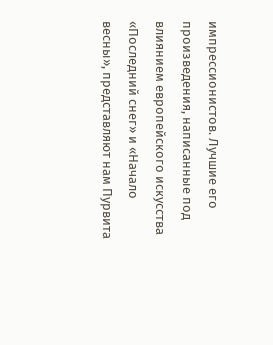импрессионистов. Лучшие его произведения, написанные под влиянием европейского искусства «Последний снег» и «Начало весны», представляют нам Пурвита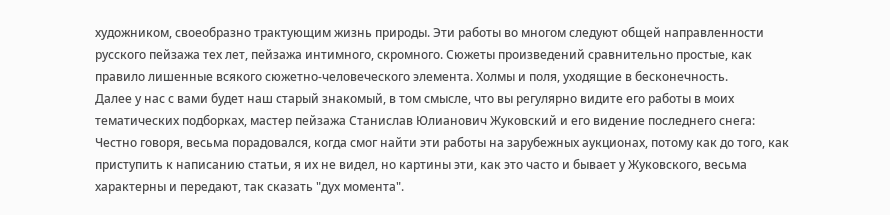художником, своеобразно трактующим жизнь природы. Эти работы во многом следуют общей направленности русского пейзажа тех лет, пейзажа интимного, скромного. Сюжеты произведений сравнительно простые, как правило лишенные всякого сюжетно-человеческого элемента. Холмы и поля, уходящие в бесконечность.
Далее у нас с вами будет наш старый знакомый, в том смысле, что вы регулярно видите его работы в моих тематических подборках, мастер пейзажа Станислав Юлианович Жуковский и его видение последнего снега:
Честно говоря, весьма порадовался, когда смог найти эти работы на зарубежных аукционах, потому как до того, как приступить к написанию статьи, я их не видел, но картины эти, как это часто и бывает у Жуковского, весьма характерны и передают, так сказать "дух момента".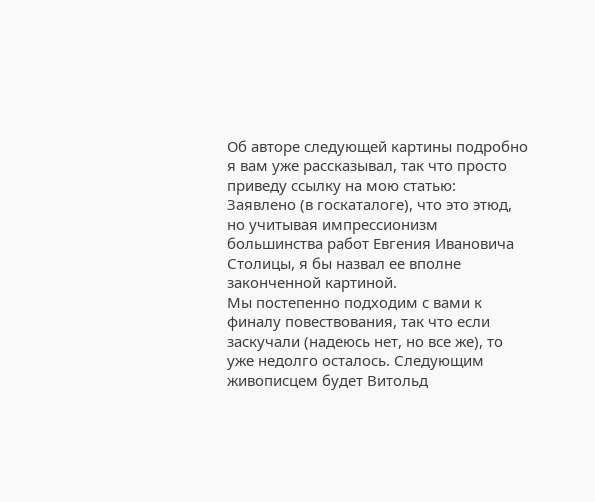Об авторе следующей картины подробно я вам уже рассказывал, так что просто приведу ссылку на мою статью:
Заявлено (в госкаталоге), что это этюд, но учитывая импрессионизм большинства работ Евгения Ивановича Столицы, я бы назвал ее вполне законченной картиной.
Мы постепенно подходим с вами к финалу повествования, так что если заскучали (надеюсь нет, но все же), то уже недолго осталось. Следующим живописцем будет Витольд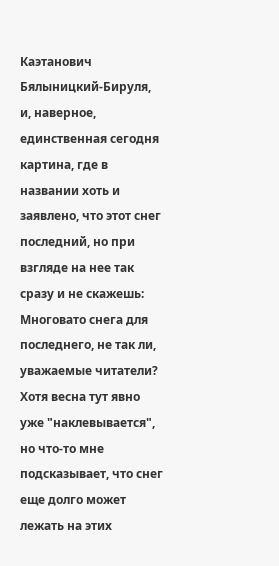Каэтанович Бялыницкий-Бируля, и, наверное, единственная сегодня картина, где в названии хоть и заявлено, что этот снег последний, но при взгляде на нее так сразу и не скажешь:
Многовато снега для последнего, не так ли, уважаемые читатели? Хотя весна тут явно уже "наклевывается", но что-то мне подсказывает, что снег еще долго может лежать на этих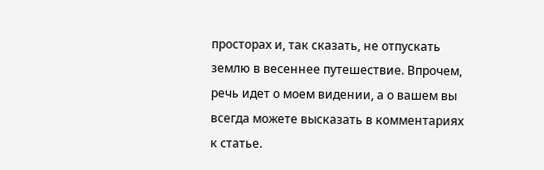просторах и, так сказать, не отпускать землю в весеннее путешествие. Впрочем, речь идет о моем видении, а о вашем вы всегда можете высказать в комментариях к статье.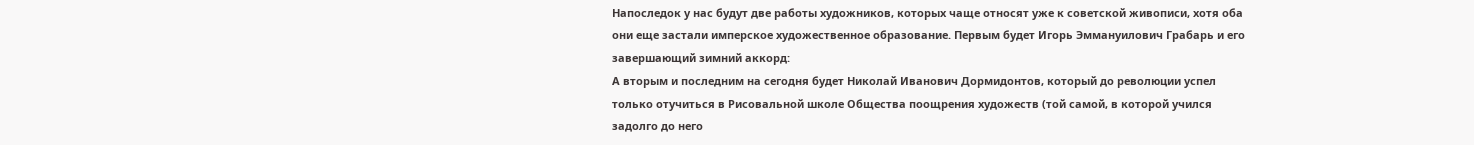Напоследок у нас будут две работы художников, которых чаще относят уже к советской живописи, хотя оба они еще застали имперское художественное образование. Первым будет Игорь Эммануилович Грабарь и его завершающий зимний аккорд:
А вторым и последним на сегодня будет Николай Иванович Дормидонтов, который до революции успел только отучиться в Рисовальной школе Общества поощрения художеств (той самой, в которой учился задолго до него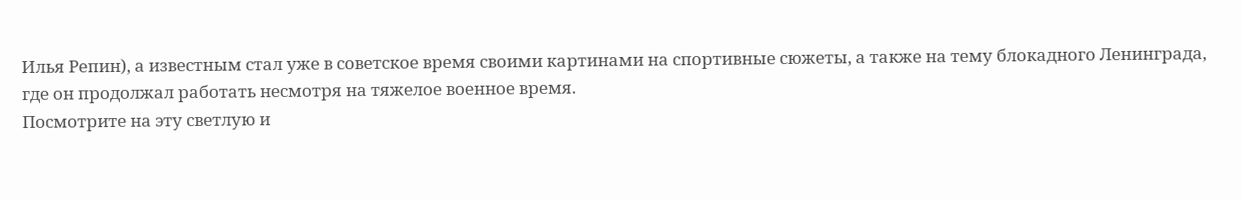Илья Репин), а известным стал уже в советское время своими картинами на спортивные сюжеты, а также на тему блокадного Ленинграда, где он продолжал работать несмотря на тяжелое военное время.
Посмотрите на эту светлую и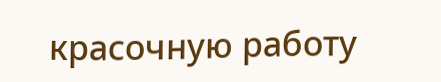красочную работу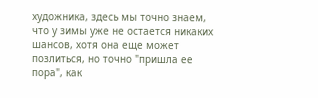художника, здесь мы точно знаем, что у зимы уже не остается никаких шансов, хотя она еще может позлиться, но точно "пришла ее пора", как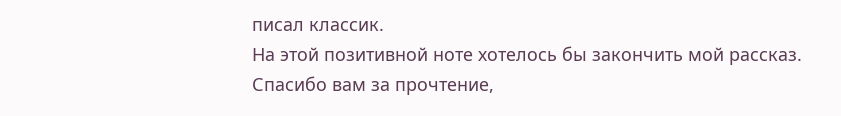писал классик.
На этой позитивной ноте хотелось бы закончить мой рассказ. Спасибо вам за прочтение,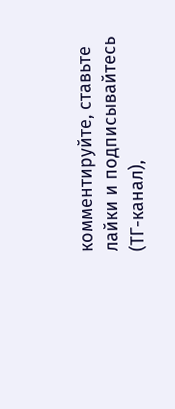комментируйте, ставьте лайки и подписывайтесь (ТГ-канал),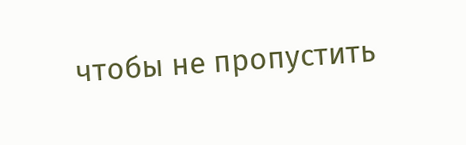чтобы не пропустить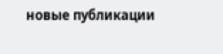новые публикации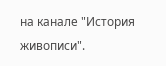на канале "История живописи".